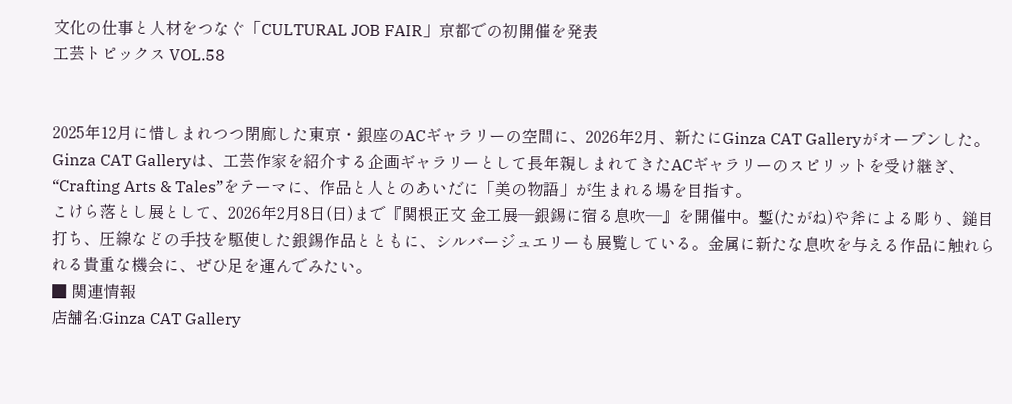文化の仕事と人材をつなぐ「CULTURAL JOB FAIR」京都での初開催を発表
工芸トピックス VOL.58


2025年12月に惜しまれつつ閉廊した東京・銀座のACギャラリーの空間に、2026年2月、新たにGinza CAT Galleryがオープンした。Ginza CAT Galleryは、工芸作家を紹介する企画ギャラリーとして長年親しまれてきたACギャラリーのスピリットを受け継ぎ、“Crafting Arts & Tales”をテーマに、作品と人とのあいだに「美の物語」が生まれる場を目指す。
こけら落とし展として、2026年2月8日(日)まで『関根正文 金工展―銀錫に宿る息吹―』を開催中。鏨(たがね)や斧による彫り、鎚目打ち、圧線などの手技を駆使した銀錫作品とともに、シルバージュエリーも展覧している。金属に新たな息吹を与える作品に触れられる貴重な機会に、ぜひ足を運んでみたい。
■ 関連情報
店舗名:Ginza CAT Gallery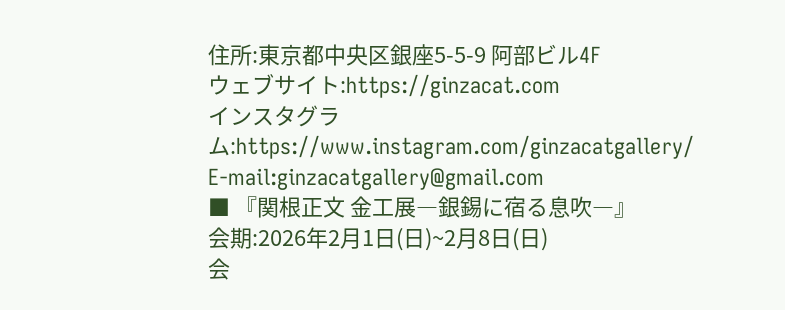住所:東京都中央区銀座5-5-9 阿部ビル4F
ウェブサイト:https://ginzacat.com
インスタグラム:https://www.instagram.com/ginzacatgallery/
E-mail:ginzacatgallery@gmail.com
■ 『関根正文 金工展―銀錫に宿る息吹―』
会期:2026年2月1日(日)~2月8日(日)
会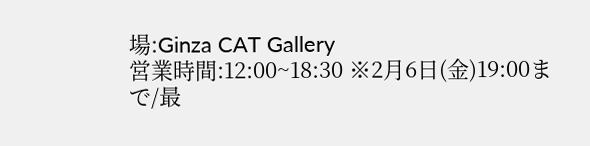場:Ginza CAT Gallery
営業時間:12:00~18:30 ※2月6日(金)19:00まで/最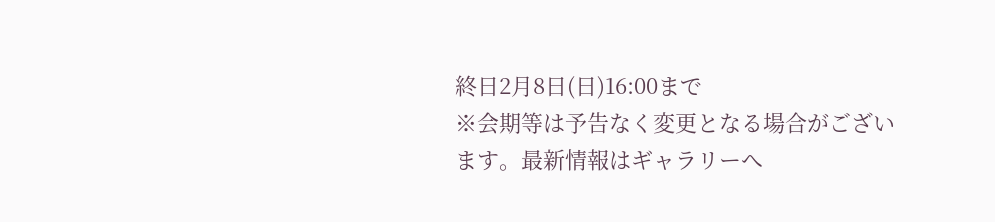終日2月8日(日)16:00まで
※会期等は予告なく変更となる場合がございます。最新情報はギャラリーへ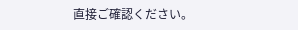直接ご確認ください。